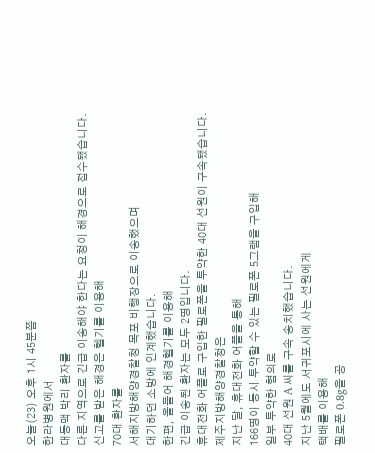오늘(23) 오후 1시 45분쯤
한라병원에서
대동맥 박리 환자를
다른 지역으로 긴급 이송해야 한다는 요청이 해경으로 접수됐습니다.
신고를 받은 해경은 헬기를 이용해
70대 환자를
서해지방해양경찰청 목포 비행장으로 이송했으며
대기하던 소방에 인계했습니다.
한편, 올들어 해경헬기를 이용해
긴급 이송된 환자는 모두 2명입니다.
휴대전화 어플로 구입한 필로폰을 투약한 40대 선원이 구속됐습니다.
제주지방해양경찰청은
지난 달, 휴대전화 어플을 통해
166명이 동시 투약할 수 있는 필로폰 5그램을 구입해
일부 투약한 혐의로
40대 선원 A 씨를 구속 송치했습니다.
지난 5월에도 서귀포시에 사는 선원에게
택배를 이용해
필로폰 0.8g을 공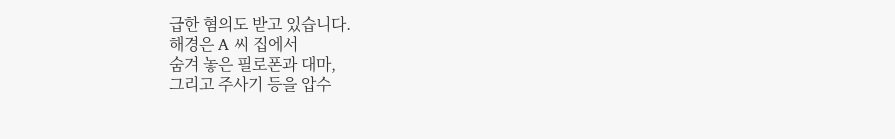급한 혐의도 받고 있습니다.
해경은 A 씨 집에서
숨겨 놓은 필로폰과 대마,
그리고 주사기 등을 압수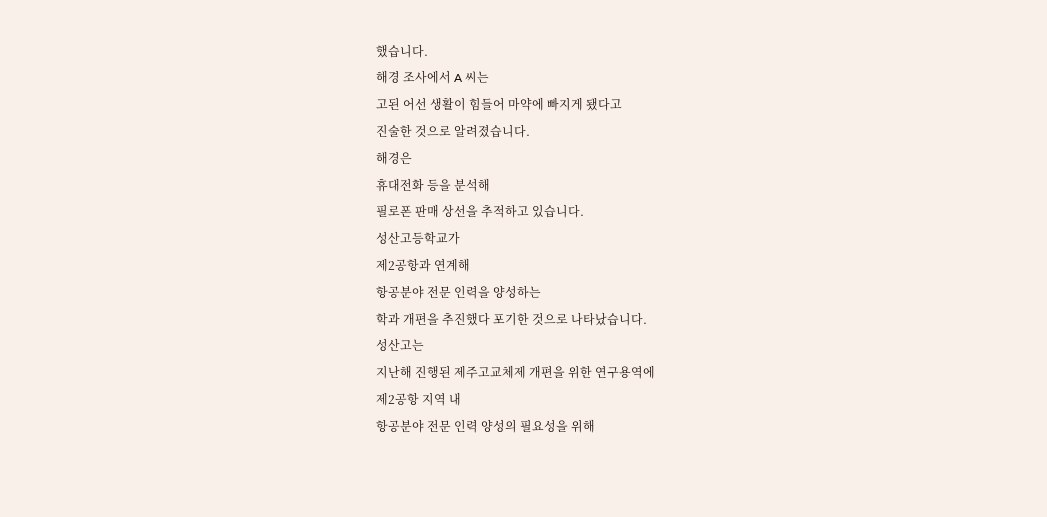했습니다.
해경 조사에서 A 씨는
고된 어선 생활이 힘들어 마약에 빠지게 됐다고
진술한 것으로 알려졌습니다.
해경은
휴대전화 등을 분석해
필로폰 판매 상선을 추적하고 있습니다.
성산고등학교가
제2공항과 연계해
항공분야 전문 인력을 양성하는
학과 개편을 추진했다 포기한 것으로 나타났습니다.
성산고는
지난해 진행된 제주고교체제 개편을 위한 연구용역에
제2공항 지역 내
항공분야 전문 인력 양성의 필요성을 위해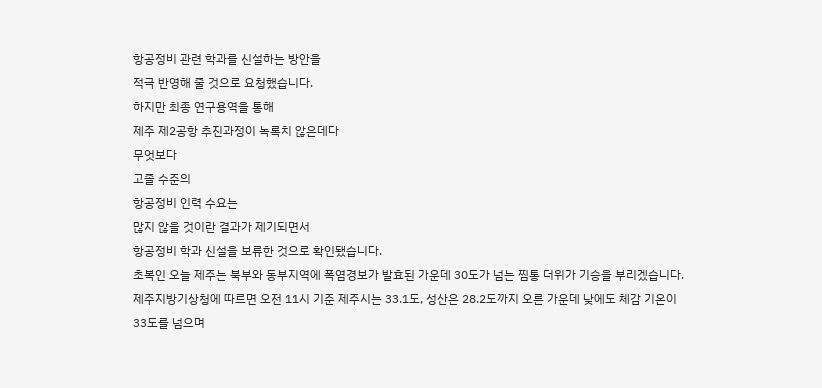항공정비 관련 학과를 신설하는 방안을
적극 반영해 줄 것으로 요청했습니다.
하지만 최종 연구용역을 통해
제주 제2공항 추진과정이 녹록치 않은데다
무엇보다
고졸 수준의
항공정비 인력 수요는
많지 않을 것이란 결과가 제기되면서
항공정비 학과 신설을 보류한 것으로 확인됐습니다.
초복인 오늘 제주는 북부와 동부지역에 폭염경보가 발효된 가운데 30도가 넘는 찜통 더위가 기승을 부리겠습니다.
제주지방기상청에 따르면 오전 11시 기준 제주시는 33.1도, 성산은 28.2도까지 오른 가운데 낮에도 체감 기온이 33도를 넘으며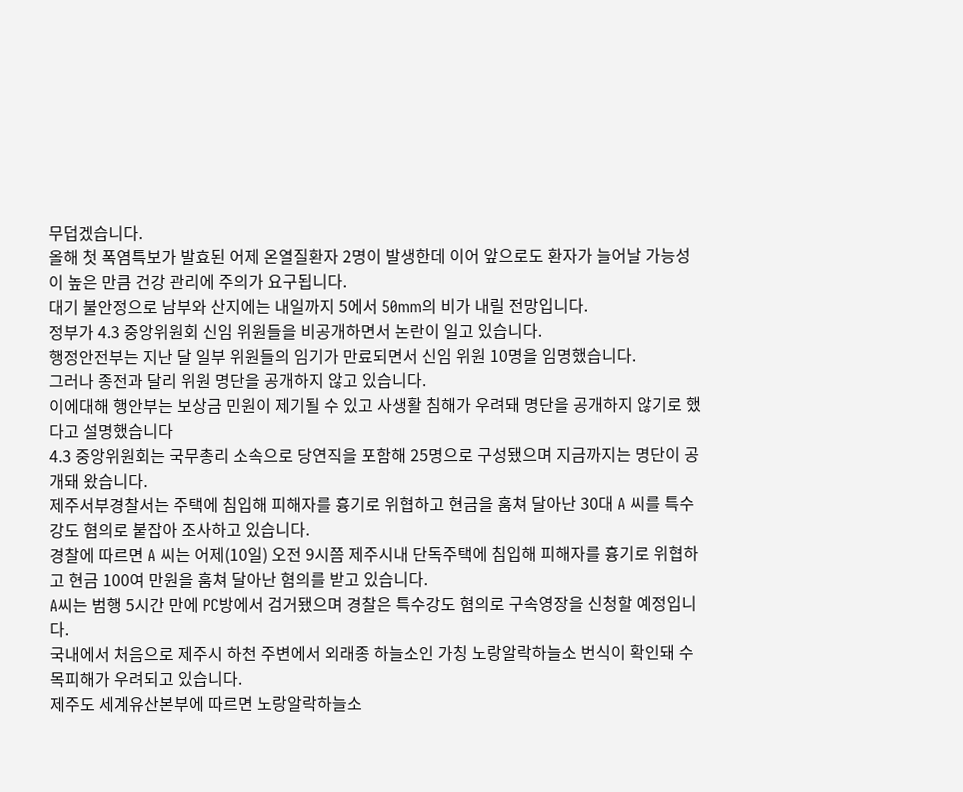무덥겠습니다.
올해 첫 폭염특보가 발효된 어제 온열질환자 2명이 발생한데 이어 앞으로도 환자가 늘어날 가능성이 높은 만큼 건강 관리에 주의가 요구됩니다.
대기 불안정으로 남부와 산지에는 내일까지 5에서 50mm의 비가 내릴 전망입니다.
정부가 4.3 중앙위원회 신임 위원들을 비공개하면서 논란이 일고 있습니다.
행정안전부는 지난 달 일부 위원들의 임기가 만료되면서 신임 위원 10명을 임명했습니다.
그러나 종전과 달리 위원 명단을 공개하지 않고 있습니다.
이에대해 행안부는 보상금 민원이 제기될 수 있고 사생활 침해가 우려돼 명단을 공개하지 않기로 했다고 설명했습니다
4.3 중앙위원회는 국무총리 소속으로 당연직을 포함해 25명으로 구성됐으며 지금까지는 명단이 공개돼 왔습니다.
제주서부경찰서는 주택에 침입해 피해자를 흉기로 위협하고 현금을 훔쳐 달아난 30대 A 씨를 특수강도 혐의로 붙잡아 조사하고 있습니다.
경찰에 따르면 A 씨는 어제(10일) 오전 9시쯤 제주시내 단독주택에 침입해 피해자를 흉기로 위협하고 현금 100여 만원을 훔쳐 달아난 혐의를 받고 있습니다.
A씨는 범행 5시간 만에 PC방에서 검거됐으며 경찰은 특수강도 혐의로 구속영장을 신청할 예정입니다.
국내에서 처음으로 제주시 하천 주변에서 외래종 하늘소인 가칭 노랑알락하늘소 번식이 확인돼 수목피해가 우려되고 있습니다.
제주도 세계유산본부에 따르면 노랑알락하늘소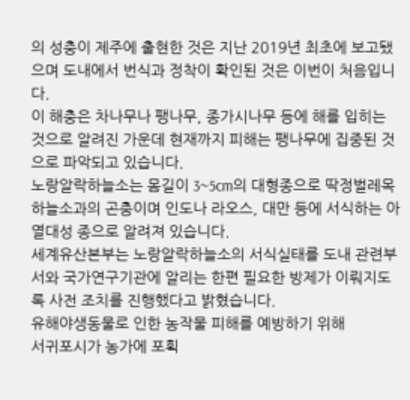의 성충이 제주에 출현한 것은 지난 2019년 최초에 보고됐으며 도내에서 번식과 정착이 확인된 것은 이번이 처음입니다.
이 해충은 차나무나 팽나무, 종가시나무 등에 해를 입히는 것으로 알려진 가운데 현재까지 피해는 팽나무에 집중된 것으로 파악되고 있습니다.
노랑알락하늘소는 몸길이 3~5cm의 대형종으로 딱정벌레목 하늘소과의 곤충이며 인도나 라오스, 대만 등에 서식하는 아열대성 종으로 알려져 있습니다.
세계유산본부는 노랑알락하늘소의 서식실태를 도내 관련부서와 국가연구기관에 알리는 한편 필요한 방제가 이뤄지도록 사전 조치를 진행했다고 밝혔습니다.
유해야생동물로 인한 농작물 피해를 예방하기 위해
서귀포시가 농가에 포획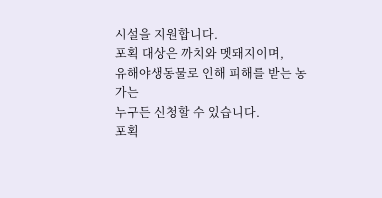시설을 지원합니다.
포획 대상은 까치와 멧돼지이며,
유해야생동물로 인해 피해를 받는 농가는
누구든 신청할 수 있습니다.
포획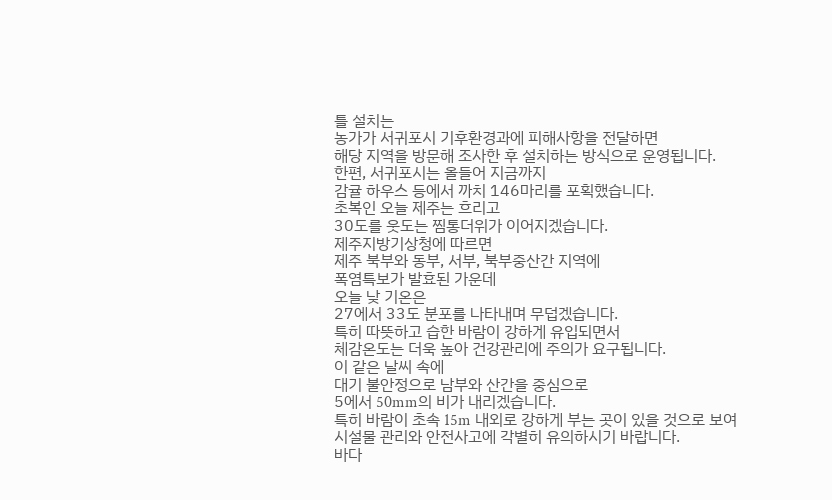틀 설치는
농가가 서귀포시 기후환경과에 피해사항을 전달하면
해당 지역을 방문해 조사한 후 설치하는 방식으로 운영됩니다.
한편, 서귀포시는 올들어 지금까지
감귤 하우스 등에서 까치 146마리를 포획했습니다.
초복인 오늘 제주는 흐리고
30도를 웃도는 찜통더위가 이어지겠습니다.
제주지방기상청에 따르면
제주 북부와 동부, 서부, 북부중산간 지역에
폭염특보가 발효된 가운데
오늘 낮 기온은
27에서 33도 분포를 나타내며 무덥겠습니다.
특히 따뜻하고 습한 바람이 강하게 유입되면서
체감온도는 더욱 높아 건강관리에 주의가 요구됩니다.
이 같은 날씨 속에
대기 불안정으로 남부와 산간을 중심으로
5에서 50mm의 비가 내리겠습니다.
특히 바람이 초속 15m 내외로 강하게 부는 곳이 있을 것으로 보여
시설물 관리와 안전사고에 각별히 유의하시기 바랍니다.
바다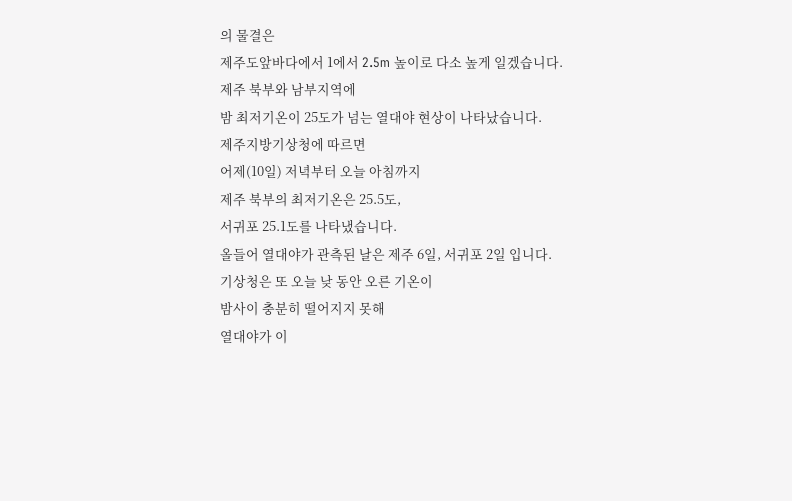의 물결은
제주도앞바다에서 1에서 2.5m 높이로 다소 높게 일겠습니다.
제주 북부와 남부지역에
밤 최저기온이 25도가 넘는 열대야 현상이 나타났습니다.
제주지방기상청에 따르면
어제(10일) 저녁부터 오늘 아침까지
제주 북부의 최저기온은 25.5도,
서귀포 25.1도를 나타냈습니다.
올들어 열대야가 관측된 날은 제주 6일, 서귀포 2일 입니다.
기상청은 또 오늘 낮 동안 오른 기온이
밤사이 충분히 떨어지지 못해
열대야가 이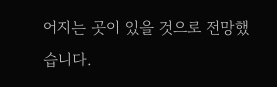어지는 곳이 있을 것으로 전망했습니다.